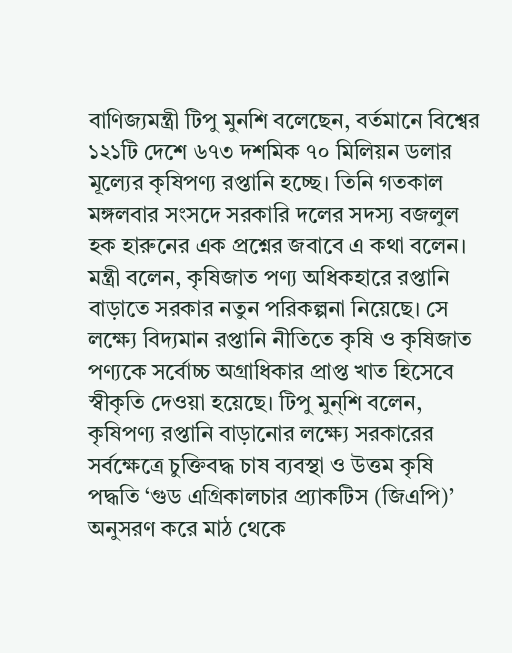বাণিজ্যমন্ত্রী টিপু মুনশি বলেছেন, বর্তমানে বিশ্বের ১২১টি দেশে ৬৭৩ দশমিক ৭০ মিলিয়ন ডলার মূল্যের কৃষিপণ্য রপ্তানি হচ্ছে। তিনি গতকাল মঙ্গলবার সংসদে সরকারি দলের সদস্য বজলুল হক হারুনের এক প্রশ্নের জবাবে এ কথা বলেন।
মন্ত্রী বলেন, কৃষিজাত পণ্য অধিকহারে রপ্তানি বাড়াতে সরকার নতুন পরিকল্পনা নিয়েছে। সে লক্ষ্যে বিদ্যমান রপ্তানি নীতিতে কৃষি ও কৃষিজাত পণ্যকে সর্বোচ্চ অগ্রাধিকার প্রাপ্ত খাত হিসেবে স্বীকৃতি দেওয়া হয়েছে। টিপু মুন্শি বলেন, কৃষিপণ্য রপ্তানি বাড়ানোর লক্ষ্যে সরকারের সর্বক্ষেত্রে চুক্তিবদ্ধ চাষ ব্যবস্থা ও উত্তম কৃষি পদ্ধতি ‘গুড এগ্রিকালচার প্র্যাকটিস (জিএপি)’ অনুসরণ করে মাঠ থেকে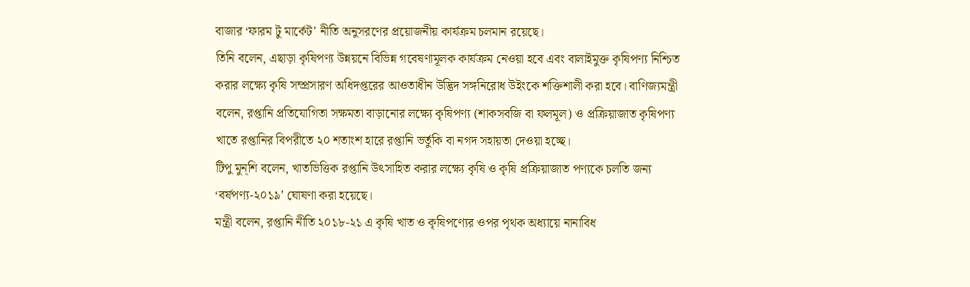বাজার ‘ফারম টু মার্কেট’ নীতি অনুসরণের প্রয়োজনীয় কার্যক্রম চলমান রয়েছে।
তিনি বলেন, এছাড়া কৃষিপণ্য উন্নয়নে বিভিন্ন গবেষণামূলক কার্যক্রম নেওয়া হবে এবং বালাইমুক্ত কৃষিপণ্য নিশ্চিত করার লক্ষ্যে কৃষি সম্প্রসারণ অধিদপ্তরের আওতাধীন উদ্ভিদ সঙ্গনিরোধ উইংকে শক্তিশালী করা হবে। বাণিজ্যমন্ত্রী বলেন, রপ্তানি প্রতিযোগিতা সক্ষমতা বাড়ানোর লক্ষ্যে কৃষিপণ্য (শাকসবজি বা ফলমূল) ও প্রক্রিয়াজাত কৃষিপণ্য খাতে রপ্তানির বিপরীতে ২০ শতাংশ হারে রপ্তানি ভর্তুকি বা নগদ সহায়তা দেওয়া হচ্ছে।
টিপু মুন্শি বলেন, খাতভিত্তিক রপ্তানি উৎসাহিত করার লক্ষ্যে কৃষি ও কৃষি প্রক্রিয়াজাত পণ্যকে চলতি জন্য ‘বর্ষপণ্য-২০১৯’ ঘোষণা করা হয়েছে।
মন্ত্রী বলেন, রপ্তানি নীতি ২০১৮-২১ এ কৃষি খাত ও কৃষিপণ্যের ওপর পৃথক অধ্যায়ে নানাবিধ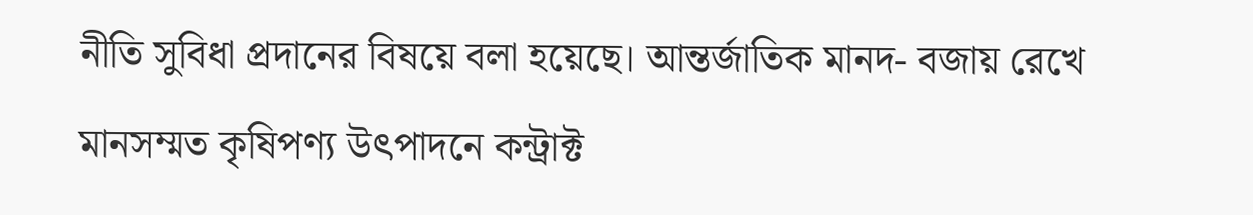নীতি সুবিধা প্রদানের বিষয়ে বলা হয়েছে। আন্তর্জাতিক মানদ- বজায় রেখে মানসম্মত কৃষিপণ্য উৎপাদনে কন্ট্রাক্ট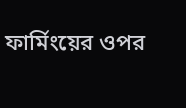ফার্মিংয়ের ওপর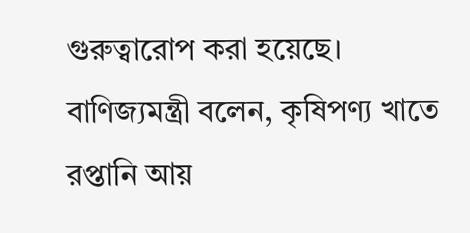গুরুত্বারোপ করা হয়েছে।
বাণিজ্যমন্ত্রী বলেন, কৃষিপণ্য খাতে রপ্তানি আয়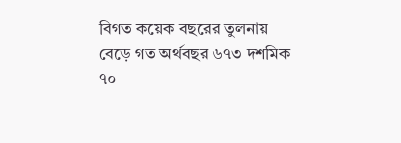বিগত কয়েক বছরের তুলনায় বেড়ে গত অর্থবছর ৬৭৩ দশমিক ৭০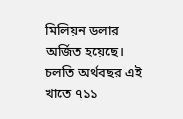মিলিয়ন ডলার অর্জিত হয়েছে। চলতি অর্থবছর এই খাতে ৭১১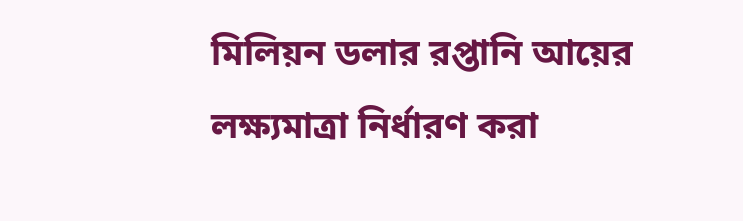মিলিয়ন ডলার রপ্তানি আয়ের লক্ষ্যমাত্রা নির্ধারণ করা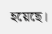হয়েছে।